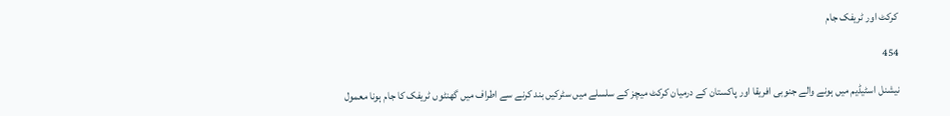کرکٹ اور ٹریفک جام

454

نیشنل اسٹیڈیم میں ہونے والے جنوبی افریقا اور پاکستان کے درمیان کرکٹ میچز کے سلسلے میں سٹرکیں بند کرنے سے اطراف میں گھنٹوں ٹریفک کا جام ہونا معمول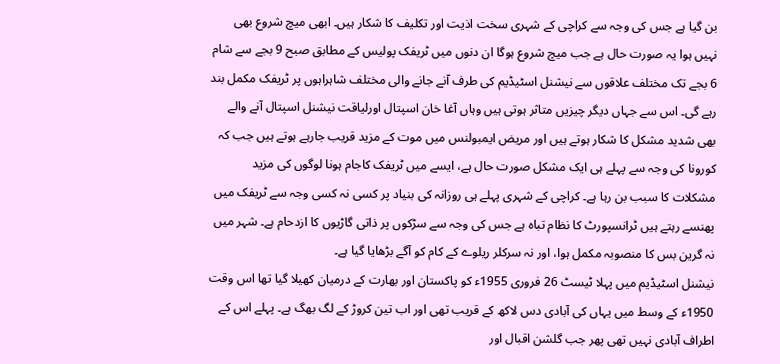بن گیا ہے جس کی وجہ سے کراچی کے شہری سخت اذیت اور تکلیف کا شکار ہیں۔ ابھی میچ شروع بھی نہیں ہوا یہ صورت حال ہے جب میچ شروع ہوگا ان دنوں میں ٹریفک پولیس کے مطابق صبح 9 بجے سے شام 6 بجے تک مختلف علاقوں سے نیشنل اسٹیڈیم کی طرف آنے جانے والی مختلف شاہراہوں پر ٹریفک مکمل بند رہے گی۔ اس سے جہاں دیگر چیزیں متاثر ہوتی ہیں وہاں آغا خان اسپتال اورلیاقت نیشنل اسپتال آنے والے بھی شدید مشکل کا شکار ہوتے ہیں اور مریض ایمبولنس میں موت کے مزید قریب جارہے ہوتے ہیں جب کہ کورونا کی وجہ سے پہلے ہی ایک مشکل صورت حال ہے، ایسے میں ٹریفک کاجام ہونا لوگوں کی مزید مشکلات کا سبب بن رہا ہے۔ کراچی کے شہری پہلے ہی روزانہ کی بنیاد پر کسی نہ کسی وجہ سے ٹریفک میں پھنسے رہتے ہیں ٹرانسپورٹ کا نظام تباہ ہے جس کی وجہ سے سڑکوں پر ذاتی گاڑیوں کا ازدحام ہے۔ شہر میں نہ گرین بس کا منصوبہ مکمل ہوا، اور نہ سرکلر ریلوے کے کام کو آگے بڑھایا گیا ہے۔
نیشنل اسٹیڈیم میں پہلا ٹیسٹ 26 فروری 1955ء کو پاکستان اور بھارت کے درمیان کھیلا گیا تھا اس وقت 1950ء کے وسط میں یہاں کی آبادی دس لاکھ کے قریب تھی اور اب تین کروڑ کے لگ بھگ ہے۔ پہلے اس کے اطراف آبادی نہیں تھی پھر جب گلشن اقبال اور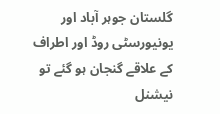گلستان جوہر آباد اور یونیورسٹی روڈ اور اطراف کے علاقے گنجان ہو گئے تو نیشنل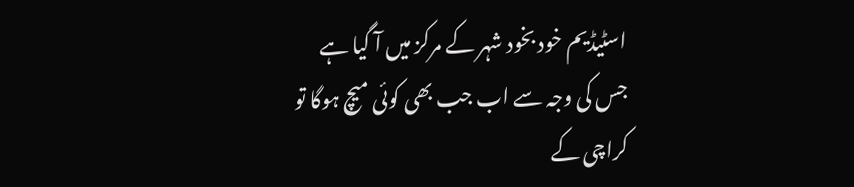اسٹیڈیم خود بخود شہر کے مرکز میں آ گیا ہے جس کی وجہ سے اب جب بھی کوئی میچ ہوگا تو کراچی کے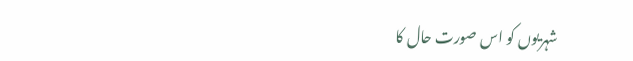شہریوں کو اس صورت حال کا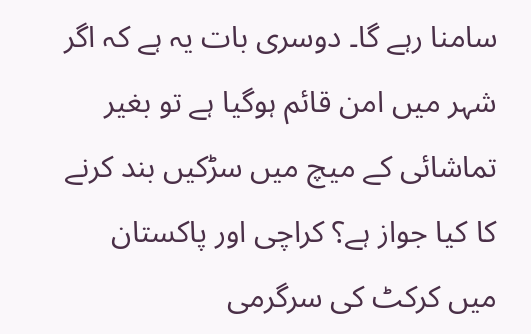سامنا رہے گا۔ دوسری بات یہ ہے کہ اگر شہر میں امن قائم ہوگیا ہے تو بغیر تماشائی کے میچ میں سڑکیں بند کرنے کا کیا جواز ہے؟ کراچی اور پاکستان میں کرکٹ کی سرگرمی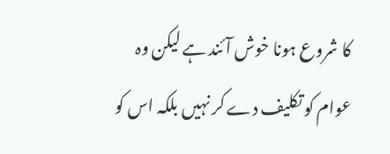کا شروع ہونا خوش آئند ہے لیکن وہ عوام کو تکلیف دے کر نہیں بلکہ اس کو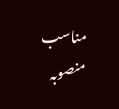مناسب منصوبہ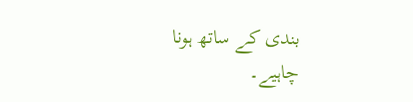بندی کے ساتھ ہونا چاہیے۔